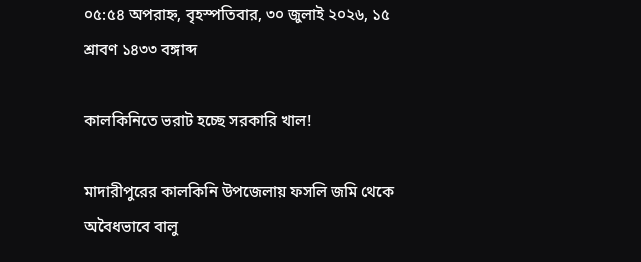০৫:৫৪ অপরাহ্ন, বৃহস্পতিবার, ৩০ জুলাই ২০২৬, ১৫ শ্রাবণ ১৪৩৩ বঙ্গাব্দ

কালকিনিতে ভরাট হচ্ছে সরকারি খাল!

মাদারীপুরের কালকিনি উপজেলায় ফসলি জমি থেকে অবৈধভাবে বালু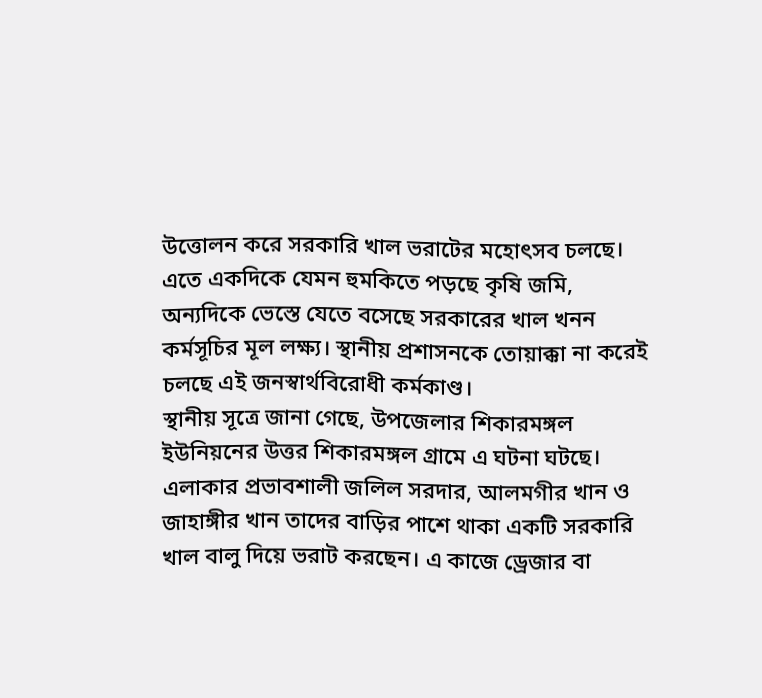উত্তোলন করে সরকারি খাল ভরাটের মহোৎসব চলছে। এতে একদিকে যেমন হুমকিতে পড়ছে কৃষি জমি, অন্যদিকে ভেস্তে যেতে বসেছে সরকারের খাল খনন কর্মসূচির মূল লক্ষ্য। স্থানীয় প্রশাসনকে তোয়াক্কা না করেই চলছে এই জনস্বার্থবিরোধী কর্মকাণ্ড।
স্থানীয় সূত্রে জানা গেছে, উপজেলার শিকারমঙ্গল ইউনিয়নের উত্তর শিকারমঙ্গল গ্রামে এ ঘটনা ঘটছে। এলাকার প্রভাবশালী জলিল সরদার, আলমগীর খান ও জাহাঙ্গীর খান তাদের বাড়ির পাশে থাকা একটি সরকারি খাল বালু দিয়ে ভরাট করছেন। এ কাজে ড্রেজার বা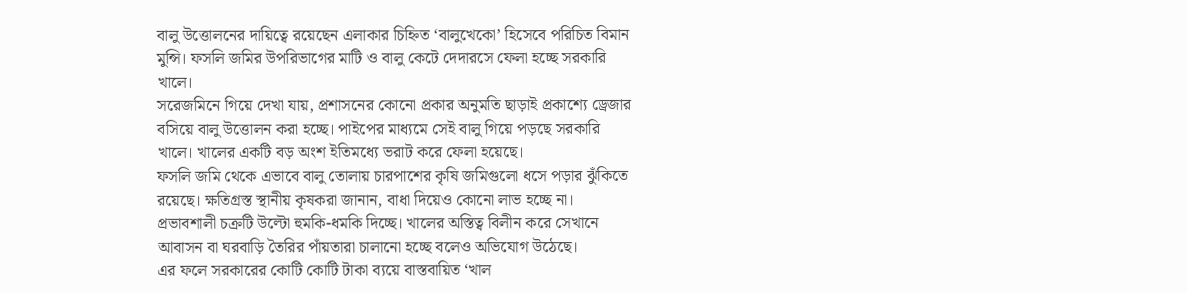বালু উত্তোলনের দায়িত্বে রয়েছেন এলাকার চিহ্নিত ‘বালুখেকো’ হিসেবে পরিচিত বিমান মুন্সি। ফসলি জমির উপরিভাগের মাটি ও বালু কেটে দেদারসে ফেলা হচ্ছে সরকারি খালে।
সরেজমিনে গিয়ে দেখা যায়, প্রশাসনের কোনো প্রকার অনুমতি ছাড়াই প্রকাশ্যে ড্রেজার বসিয়ে বালু উত্তোলন করা হচ্ছে। পাইপের মাধ্যমে সেই বালু গিয়ে পড়ছে সরকারি খালে। খালের একটি বড় অংশ ইতিমধ্যে ভরাট করে ফেলা হয়েছে।
ফসলি জমি থেকে এভাবে বালু তোলায় চারপাশের কৃষি জমিগুলো ধসে পড়ার ঝুঁকিতে রয়েছে। ক্ষতিগ্রস্ত স্থানীয় কৃষকরা জানান, বাধা দিয়েও কোনো লাভ হচ্ছে না। প্রভাবশালী চক্রটি উল্টো হুমকি-ধমকি দিচ্ছে। খালের অস্তিত্ব বিলীন করে সেখানে আবাসন বা ঘরবাড়ি তৈরির পাঁয়তারা চালানো হচ্ছে বলেও অভিযোগ উঠেছে।
এর ফলে সরকারের কোটি কোটি টাকা ব্যয়ে বাস্তবায়িত ‘খাল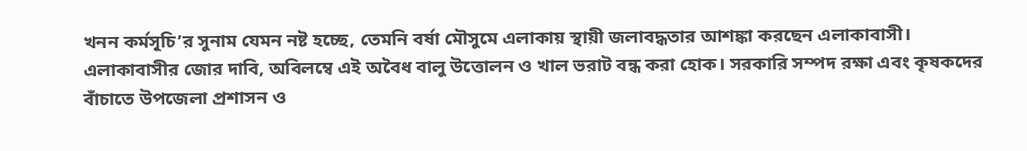খনন কর্মসূচি’র সুনাম যেমন নষ্ট হচ্ছে, তেমনি বর্ষা মৌসুমে এলাকায় স্থায়ী জলাবদ্ধতার আশঙ্কা করছেন এলাকাবাসী।
এলাকাবাসীর জোর দাবি, অবিলম্বে এই অবৈধ বালু উত্তোলন ও খাল ভরাট বন্ধ করা হোক। সরকারি সম্পদ রক্ষা এবং কৃষকদের বাঁচাতে উপজেলা প্রশাসন ও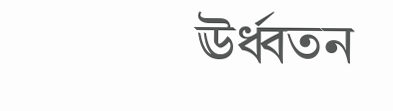ঊর্ধ্বতন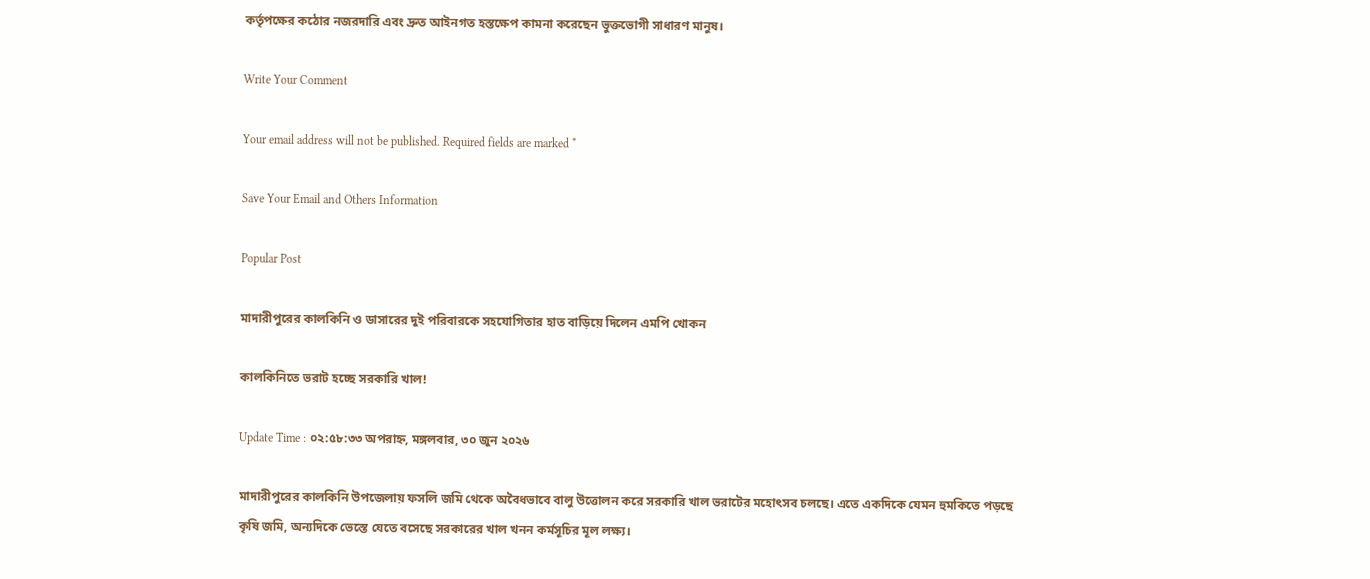কর্তৃপক্ষের কঠোর নজরদারি এবং দ্রুত আইনগত হস্তক্ষেপ কামনা করেছেন ভুক্তভোগী সাধারণ মানুষ।

Write Your Comment

Your email address will not be published. Required fields are marked *

Save Your Email and Others Information

Popular Post

মাদারীপুরের কালকিনি ও ডাসারের দুই প‌রিবার‌কে সহ‌যো‌গিতার হাত বা‌ড়ি‌য়ে দি‌লেন এম‌পি খোকন

কালকিনিতে ভরাট হচ্ছে সরকারি খাল!

Update Time : ০২:৫৮:৩৩ অপরাহ্ন, মঙ্গলবার, ৩০ জুন ২০২৬

মাদারীপুরের কালকিনি উপজেলায় ফসলি জমি থেকে অবৈধভাবে বালু উত্তোলন করে সরকারি খাল ভরাটের মহোৎসব চলছে। এতে একদিকে যেমন হুমকিতে পড়ছে কৃষি জমি, অন্যদিকে ভেস্তে যেতে বসেছে সরকারের খাল খনন কর্মসূচির মূল লক্ষ্য।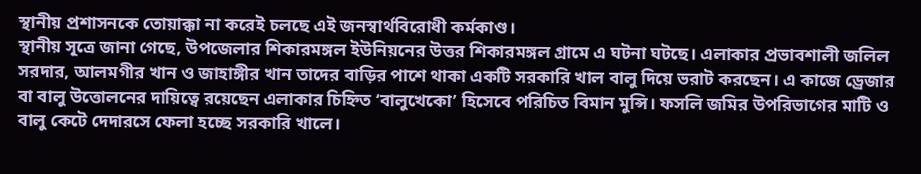স্থানীয় প্রশাসনকে তোয়াক্কা না করেই চলছে এই জনস্বার্থবিরোধী কর্মকাণ্ড।
স্থানীয় সূত্রে জানা গেছে, উপজেলার শিকারমঙ্গল ইউনিয়নের উত্তর শিকারমঙ্গল গ্রামে এ ঘটনা ঘটছে। এলাকার প্রভাবশালী জলিল সরদার, আলমগীর খান ও জাহাঙ্গীর খান তাদের বাড়ির পাশে থাকা একটি সরকারি খাল বালু দিয়ে ভরাট করছেন। এ কাজে ড্রেজার বা বালু উত্তোলনের দায়িত্বে রয়েছেন এলাকার চিহ্নিত ‘বালুখেকো’ হিসেবে পরিচিত বিমান মুন্সি। ফসলি জমির উপরিভাগের মাটি ও বালু কেটে দেদারসে ফেলা হচ্ছে সরকারি খালে।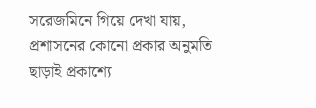সরেজমিনে গিয়ে দেখা যায়, প্রশাসনের কোনো প্রকার অনুমতি ছাড়াই প্রকাশ্যে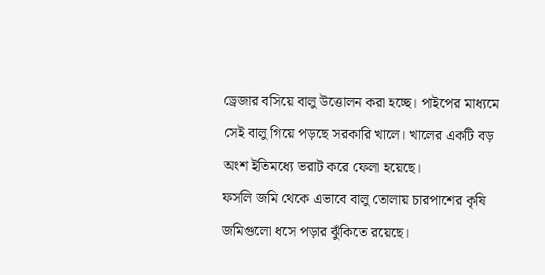ড্রেজার বসিয়ে বালু উত্তোলন করা হচ্ছে। পাইপের মাধ্যমে সেই বালু গিয়ে পড়ছে সরকারি খালে। খালের একটি বড় অংশ ইতিমধ্যে ভরাট করে ফেলা হয়েছে।
ফসলি জমি থেকে এভাবে বালু তোলায় চারপাশের কৃষি জমিগুলো ধসে পড়ার ঝুঁকিতে রয়েছে।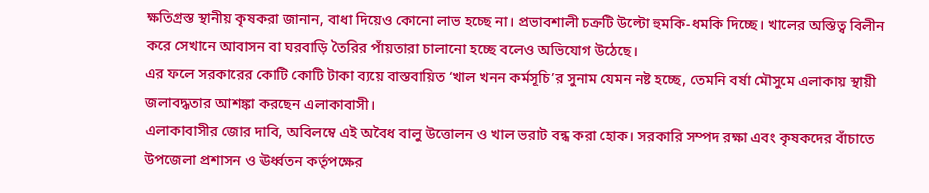ক্ষতিগ্রস্ত স্থানীয় কৃষকরা জানান, বাধা দিয়েও কোনো লাভ হচ্ছে না। প্রভাবশালী চক্রটি উল্টো হুমকি-ধমকি দিচ্ছে। খালের অস্তিত্ব বিলীন করে সেখানে আবাসন বা ঘরবাড়ি তৈরির পাঁয়তারা চালানো হচ্ছে বলেও অভিযোগ উঠেছে।
এর ফলে সরকারের কোটি কোটি টাকা ব্যয়ে বাস্তবায়িত ‘খাল খনন কর্মসূচি’র সুনাম যেমন নষ্ট হচ্ছে, তেমনি বর্ষা মৌসুমে এলাকায় স্থায়ী জলাবদ্ধতার আশঙ্কা করছেন এলাকাবাসী।
এলাকাবাসীর জোর দাবি, অবিলম্বে এই অবৈধ বালু উত্তোলন ও খাল ভরাট বন্ধ করা হোক। সরকারি সম্পদ রক্ষা এবং কৃষকদের বাঁচাতে উপজেলা প্রশাসন ও ঊর্ধ্বতন কর্তৃপক্ষের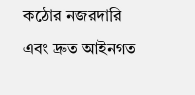কঠোর নজরদারি এবং দ্রুত আইনগত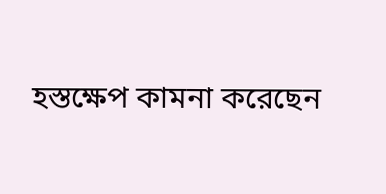হস্তক্ষেপ কামনা করেছেন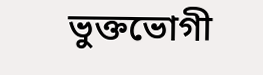ভুক্তভোগী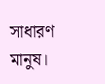সাধারণ মানুষ।